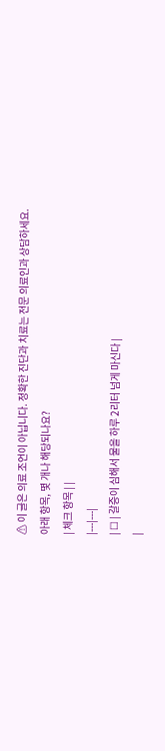⚠ 이 글은 의료 조언이 아닙니다. 정확한 진단과 치료는 전문 의료인과 상담하세요.
아래 항목, 몇 개나 해당되나요?
| 체크 항목 | |
|---|---|
| ☐ | 갈증이 심해서 물을 하루 2리터 넘게 마신다 |
|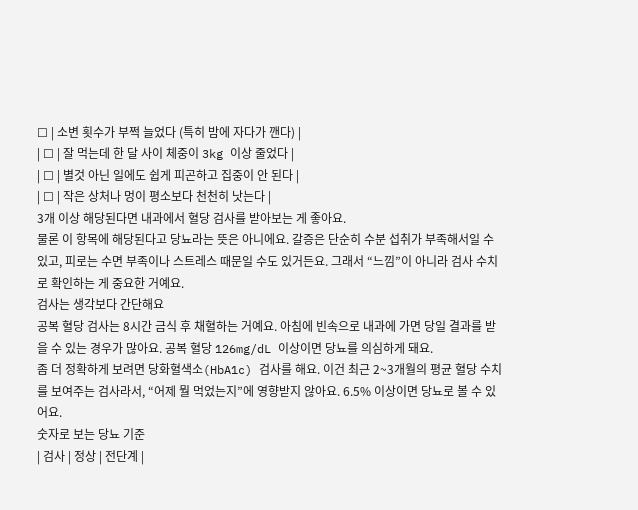☐ | 소변 횟수가 부쩍 늘었다 (특히 밤에 자다가 깬다) |
| ☐ | 잘 먹는데 한 달 사이 체중이 3kg 이상 줄었다 |
| ☐ | 별것 아닌 일에도 쉽게 피곤하고 집중이 안 된다 |
| ☐ | 작은 상처나 멍이 평소보다 천천히 낫는다 |
3개 이상 해당된다면 내과에서 혈당 검사를 받아보는 게 좋아요.
물론 이 항목에 해당된다고 당뇨라는 뜻은 아니에요. 갈증은 단순히 수분 섭취가 부족해서일 수 있고, 피로는 수면 부족이나 스트레스 때문일 수도 있거든요. 그래서 “느낌”이 아니라 검사 수치로 확인하는 게 중요한 거예요.
검사는 생각보다 간단해요
공복 혈당 검사는 8시간 금식 후 채혈하는 거예요. 아침에 빈속으로 내과에 가면 당일 결과를 받을 수 있는 경우가 많아요. 공복 혈당 126mg/dL 이상이면 당뇨를 의심하게 돼요.
좀 더 정확하게 보려면 당화혈색소(HbA1c) 검사를 해요. 이건 최근 2~3개월의 평균 혈당 수치를 보여주는 검사라서, “어제 뭘 먹었는지”에 영향받지 않아요. 6.5% 이상이면 당뇨로 볼 수 있어요.
숫자로 보는 당뇨 기준
| 검사 | 정상 | 전단계 |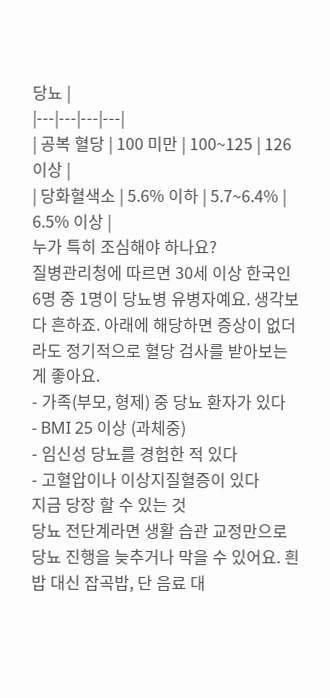당뇨 |
|---|---|---|---|
| 공복 혈당 | 100 미만 | 100~125 | 126 이상 |
| 당화혈색소 | 5.6% 이하 | 5.7~6.4% | 6.5% 이상 |
누가 특히 조심해야 하나요?
질병관리청에 따르면 30세 이상 한국인 6명 중 1명이 당뇨병 유병자예요. 생각보다 흔하죠. 아래에 해당하면 증상이 없더라도 정기적으로 혈당 검사를 받아보는 게 좋아요.
- 가족(부모, 형제) 중 당뇨 환자가 있다
- BMI 25 이상 (과체중)
- 임신성 당뇨를 경험한 적 있다
- 고혈압이나 이상지질혈증이 있다
지금 당장 할 수 있는 것
당뇨 전단계라면 생활 습관 교정만으로 당뇨 진행을 늦추거나 막을 수 있어요. 흰 밥 대신 잡곡밥, 단 음료 대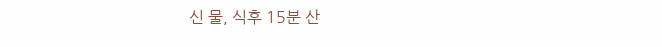신 물, 식후 15분 산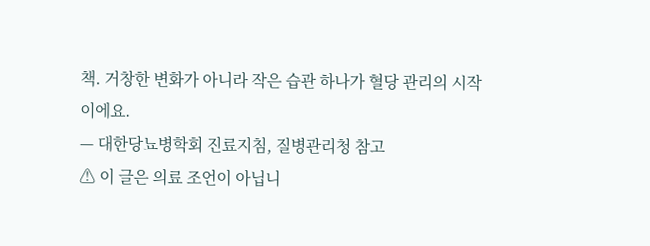책. 거창한 변화가 아니라 작은 습관 하나가 혈당 관리의 시작이에요.
— 대한당뇨병학회 진료지침, 질병관리청 참고
⚠ 이 글은 의료 조언이 아닙니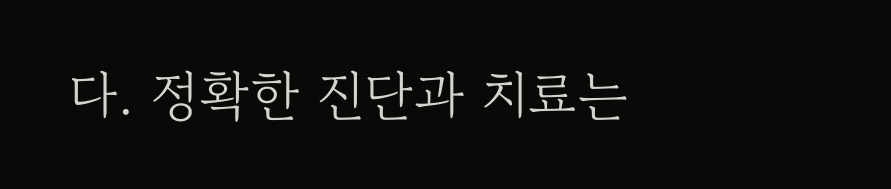다. 정확한 진단과 치료는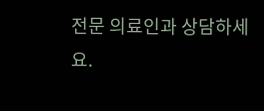전문 의료인과 상담하세요.